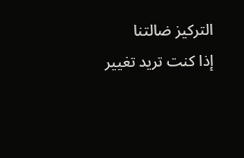التركيز ضالتنا
إذا كنت تريد تغيير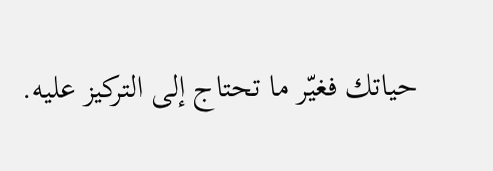حياتك فغيّر ما تحتاج إلى التركيز عليه.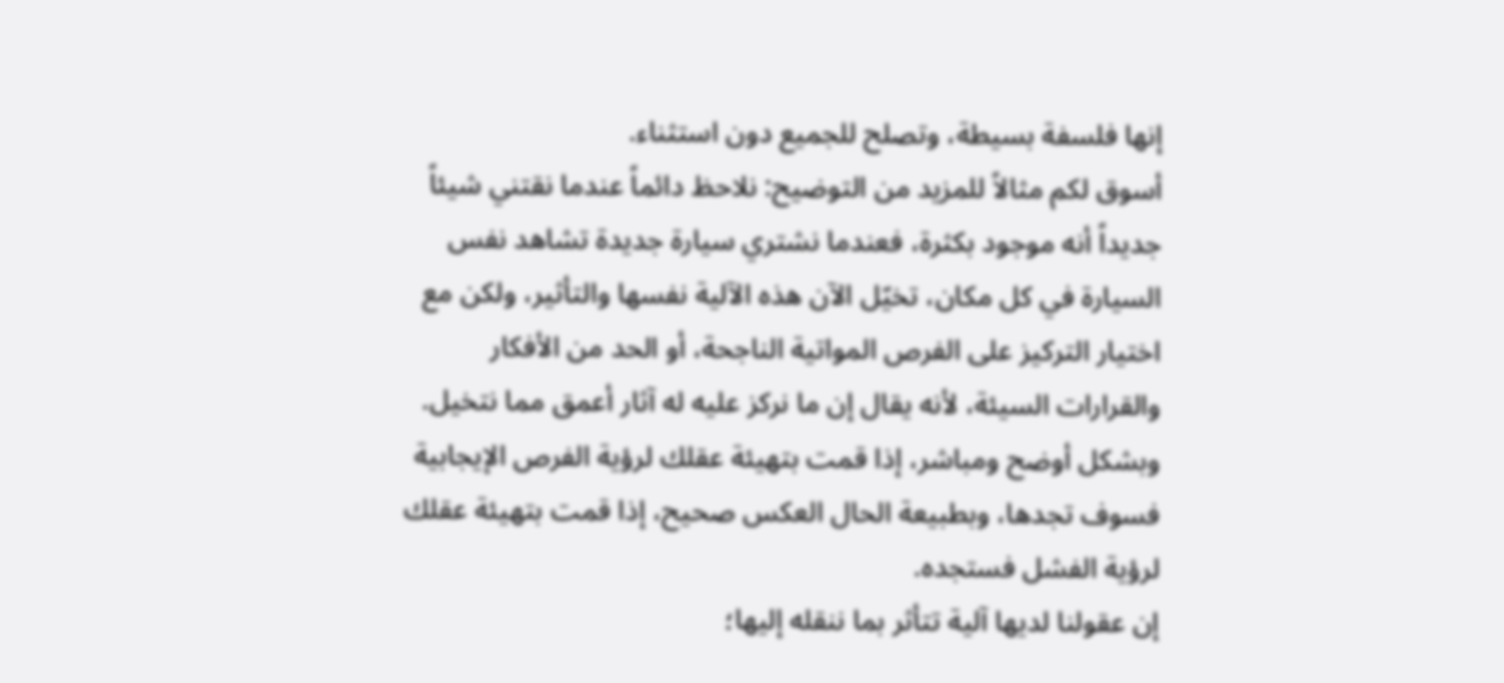إنها فلسفة بسيطة، وتصلح للجميع دون استثناء.
أسوق لكم مثالاً للمزيد من التوضيح: نلاحظ دائماً عندما نقتني شيئاً جديداً أنه موجود بكثرة، فعندما نشتري سيارة جديدة تشاهد نفس السيارة في كل مكان، تخيّل الآن هذه الآلية نفسها والتأثير، ولكن مع اختيار التركيز على الفرص المواتية الناجحة، أو الحد من الأفكار والقرارات السيئة، لأنه يقال إن ما نركز عليه له آثار أعمق مما نتخيل.
وبشكل أوضح ومباشر، إذا قمت بتهيئة عقلك لرؤية الفرص الإيجابية فسوف تجدها، وبطبيعة الحال العكس صحيح، إذا قمت بتهيئة عقلك لرؤية الفشل فستجده.
إن عقولنا لديها آلية تتأثر بما ننقله إليها؛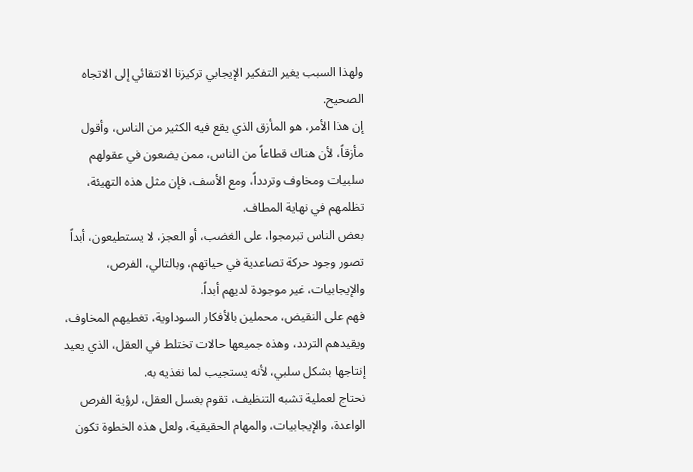ولهذا السبب يغير التفكير الإيجابي تركيزنا الانتقائي إلى الاتجاه الصحيح.
إن هذا الأمر، هو المأزق الذي يقع فيه الكثير من الناس، وأقول مأزقاً، لأن هناك قطاعاً من الناس، ممن يضعون في عقولهم سلبيات ومخاوف وتردداً، ومع الأسف، فإن مثل هذه التهيئة، تظلمهم في نهاية المطاف.
بعض الناس تبرمجوا، على الغضب، أو العجز، لا يستطيعون، أبداً تصور وجود حركة تصاعدية في حياتهم، وبالتالي، الفرص، والإيجابيات، غير موجودة لديهم أبداً.
فهم على النقيض، محملين بالأفكار السوداوية، تغطيهم المخاوف، ويقيدهم التردد، وهذه جميعها حالات تختلط في العقل، الذي يعيد إنتاجها بشكل سلبي، لأنه يستجيب لما نغذيه به.
نحتاج لعملية تشبه التنظيف، تقوم بغسل العقل، لرؤية الفرص الواعدة، والإيجابيات، والمهام الحقيقية، ولعل هذه الخطوة تكون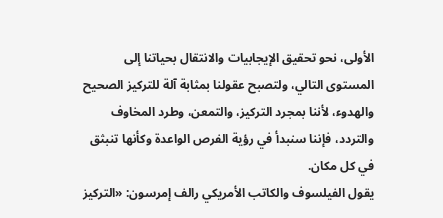الأولى، نحو تحقيق الإيجابيات والانتقال بحياتنا إلى المستوى التالي، ولتصبح عقولنا بمثابة آلة للتركيز الصحيح والهدوء، لأننا بمجرد التركيز، والتمعن، وطرد المخاوف والتردد، فإننا سنبدأ في رؤية الفرص الواعدة وكأنها تنبثق في كل مكان.
يقول الفيلسوف والكاتب الأمريكي رالف إمرسون: «التركيز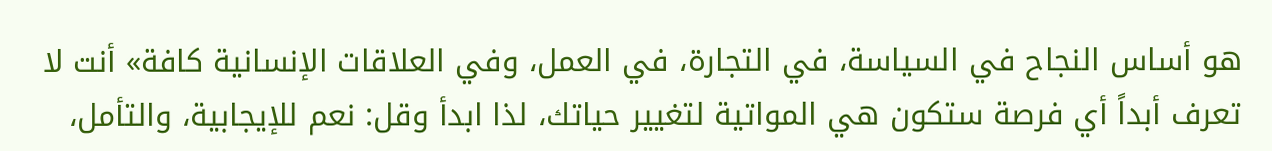هو أساس النجاح في السياسة، في التجارة، في العمل، وفي العلاقات الإنسانية كافة» أنت لا تعرف أبداً أي فرصة ستكون هي المواتية لتغيير حياتك، لذا ابدأ وقل: نعم للإيجابية، والتأمل،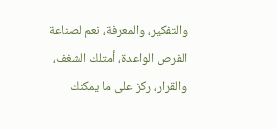والتفكير، والمعرفة، نعم لصناعة الفرص الواعدة، أمتلك الشغف، والقرار، ركز على ما يمكنك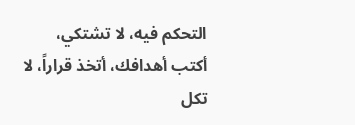التحكم فيه، لا تشتكي، أكتب أهدافك، أتخذ قراراً، لا تكل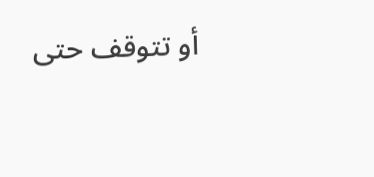أو تتوقف حتى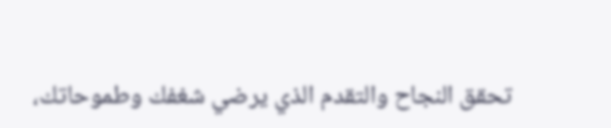تحقق النجاح والتقدم الذي يرضي شغفك وطموحاتك،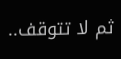ثم لا تتوقف..